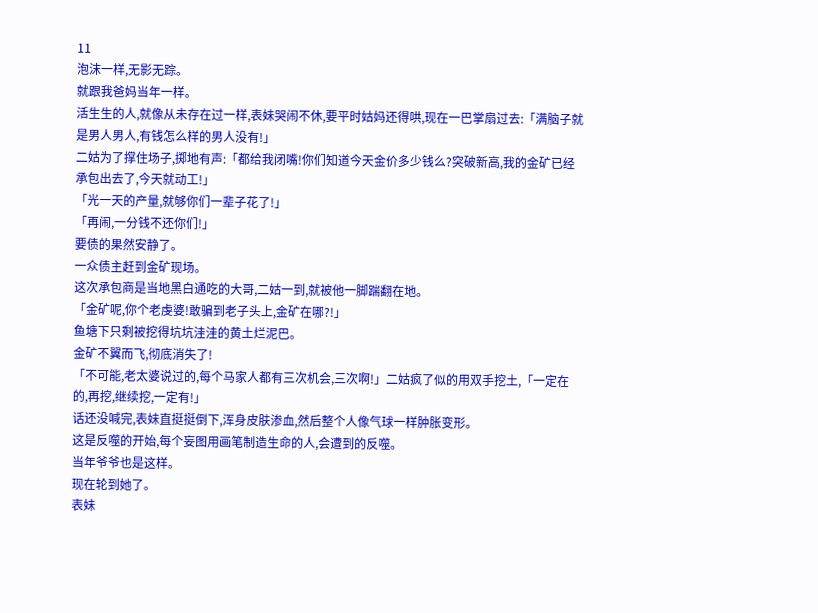11
泡沫一样,无影无踪。
就跟我爸妈当年一样。
活生生的人,就像从未存在过一样,表妹哭闹不休,要平时姑妈还得哄,现在一巴掌扇过去:「满脑子就是男人男人,有钱怎么样的男人没有!」
二姑为了撑住场子,掷地有声:「都给我闭嘴!你们知道今天金价多少钱么?突破新高,我的金矿已经承包出去了,今天就动工!」
「光一天的产量,就够你们一辈子花了!」
「再闹,一分钱不还你们!」
要债的果然安静了。
一众债主赶到金矿现场。
这次承包商是当地黑白通吃的大哥,二姑一到,就被他一脚踹翻在地。
「金矿呢,你个老虔婆!敢骗到老子头上,金矿在哪?!」
鱼塘下只剩被挖得坑坑洼洼的黄土烂泥巴。
金矿不翼而飞,彻底消失了!
「不可能,老太婆说过的,每个马家人都有三次机会,三次啊!」二姑疯了似的用双手挖土,「一定在的,再挖,继续挖,一定有!」
话还没喊完,表妹直挺挺倒下,浑身皮肤渗血,然后整个人像气球一样肿胀变形。
这是反噬的开始,每个妄图用画笔制造生命的人,会遭到的反噬。
当年爷爷也是这样。
现在轮到她了。
表妹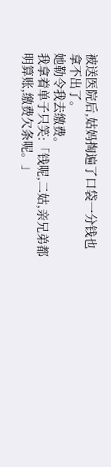被送医院后,姑妈掏遍了口袋一分钱也拿不出了。
她勒令我去缴费。
我拿着单子只笑:「钱呢,二姑,亲兄弟都明算账,缴费欠条呢。」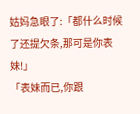姑妈急眼了:「都什么时候了还提欠条,那可是你表妹!」
「表妹而已,你跟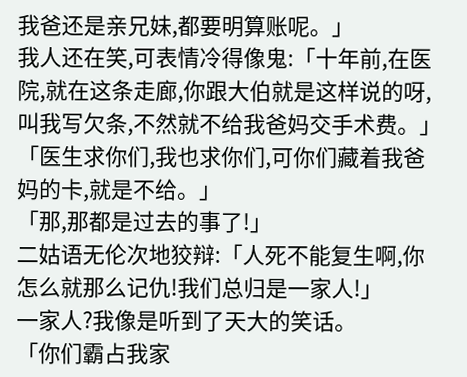我爸还是亲兄妹,都要明算账呢。」
我人还在笑,可表情冷得像鬼:「十年前,在医院,就在这条走廊,你跟大伯就是这样说的呀,叫我写欠条,不然就不给我爸妈交手术费。」
「医生求你们,我也求你们,可你们藏着我爸妈的卡,就是不给。」
「那,那都是过去的事了!」
二姑语无伦次地狡辩:「人死不能复生啊,你怎么就那么记仇!我们总归是一家人!」
一家人?我像是听到了天大的笑话。
「你们霸占我家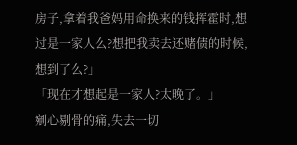房子,拿着我爸妈用命换来的钱挥霍时,想过是一家人么?想把我卖去还赌债的时候,想到了么?」
「现在才想起是一家人?太晚了。」
剜心剔骨的痛,失去一切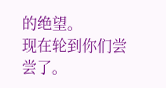的绝望。
现在轮到你们尝尝了。